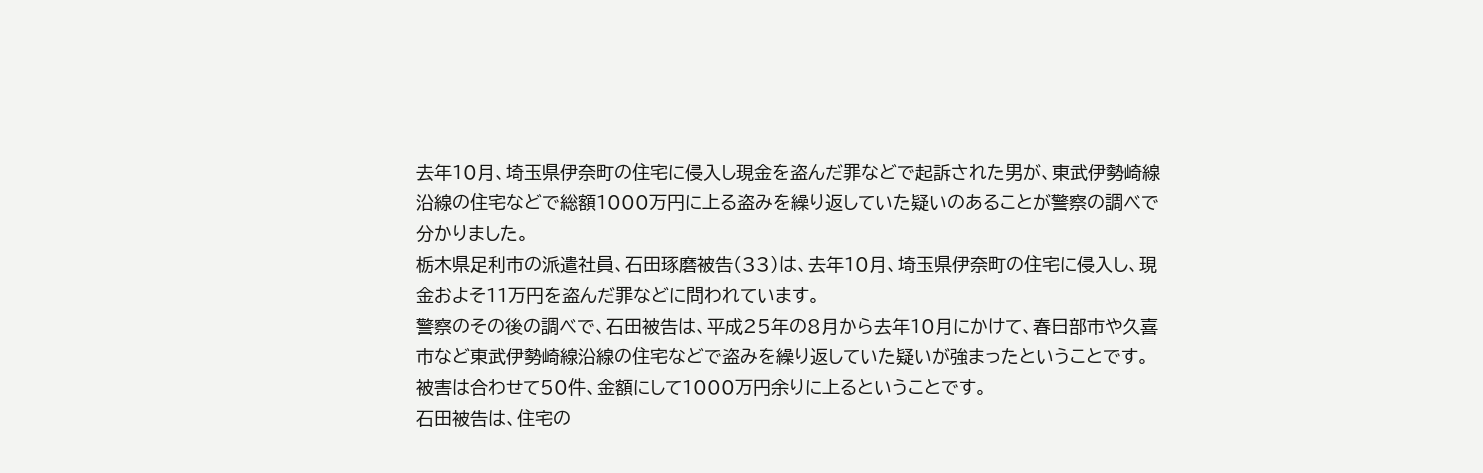去年10月、埼玉県伊奈町の住宅に侵入し現金を盗んだ罪などで起訴された男が、東武伊勢崎線沿線の住宅などで総額1000万円に上る盗みを繰り返していた疑いのあることが警察の調べで分かりました。
栃木県足利市の派遣社員、石田琢磨被告(33)は、去年10月、埼玉県伊奈町の住宅に侵入し、現金およそ11万円を盗んだ罪などに問われています。
警察のその後の調べで、石田被告は、平成25年の8月から去年10月にかけて、春日部市や久喜市など東武伊勢崎線沿線の住宅などで盗みを繰り返していた疑いが強まったということです。
被害は合わせて50件、金額にして1000万円余りに上るということです。
石田被告は、住宅の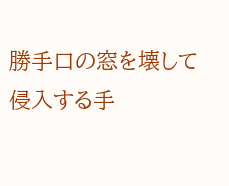勝手口の窓を壊して侵入する手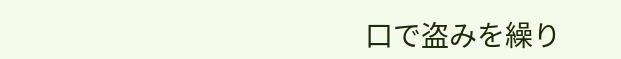口で盗みを繰り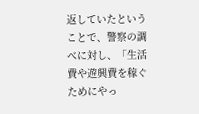返していたということで、警察の調べに対し、「生活費や遊興費を稼ぐためにやっ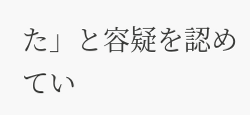た」と容疑を認めてい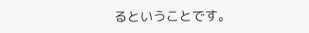るということです。